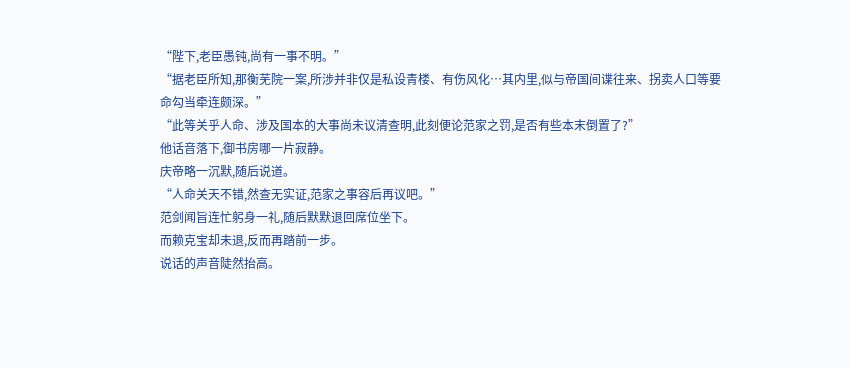“陛下,老臣愚钝,尚有一事不明。”
“据老臣所知,那衡芜院一案,所涉并非仅是私设青楼、有伤风化…其内里,似与帝国间谍往来、拐卖人口等要命勾当牵连颇深。”
“此等关乎人命、涉及国本的大事尚未议清查明,此刻便论范家之罚,是否有些本末倒置了?”
他话音落下,御书房哪一片寂静。
庆帝略一沉默,随后说道。
“人命关天不错,然查无实证,范家之事容后再议吧。”
范剑闻旨连忙躬身一礼,随后默默退回席位坐下。
而赖克宝却未退,反而再踏前一步。
说话的声音陡然抬高。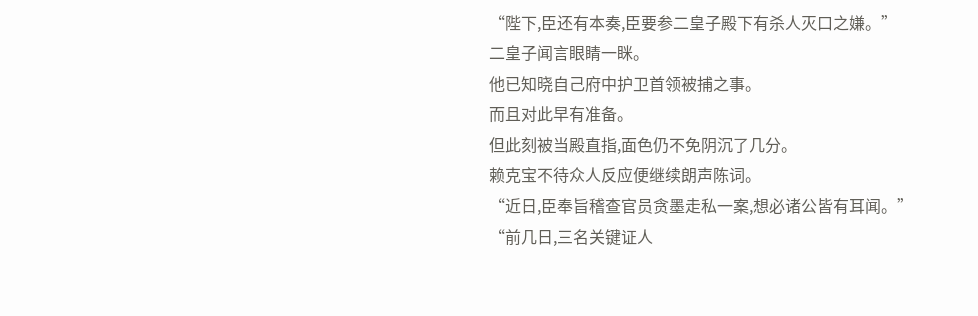“陛下,臣还有本奏,臣要参二皇子殿下有杀人灭口之嫌。”
二皇子闻言眼睛一眯。
他已知晓自己府中护卫首领被捕之事。
而且对此早有准备。
但此刻被当殿直指,面色仍不免阴沉了几分。
赖克宝不待众人反应便继续朗声陈词。
“近日,臣奉旨稽查官员贪墨走私一案,想必诸公皆有耳闻。”
“前几日,三名关键证人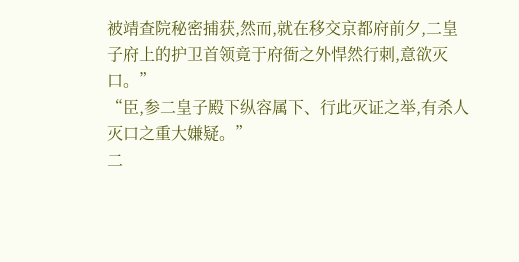被靖查院秘密捕获,然而,就在移交京都府前夕,二皇子府上的护卫首领竟于府衙之外悍然行刺,意欲灭口。”
“臣,参二皇子殿下纵容属下、行此灭证之举,有杀人灭口之重大嫌疑。”
二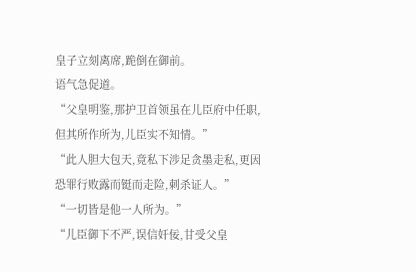皇子立刻离席,跪倒在御前。
语气急促道。
“父皇明鉴,那护卫首领虽在儿臣府中任职,但其所作所为,儿臣实不知情。”
“此人胆大包天,竟私下涉足贪墨走私,更因恐罪行败露而铤而走险,刺杀证人。”
“一切皆是他一人所为。”
“儿臣御下不严,误信奸佞,甘受父皇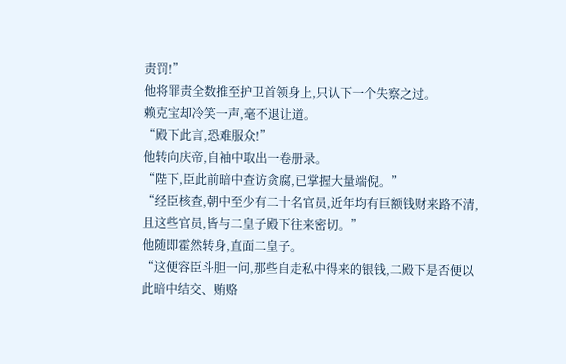责罚!”
他将罪责全数推至护卫首领身上,只认下一个失察之过。
赖克宝却冷笑一声,毫不退让道。
“殿下此言,恐难服众!”
他转向庆帝,自袖中取出一卷册录。
“陛下,臣此前暗中查访贪腐,已掌握大量端倪。”
“经臣核查,朝中至少有二十名官员,近年均有巨额钱财来路不清,且这些官员,皆与二皇子殿下往来密切。”
他随即霍然转身,直面二皇子。
“这便容臣斗胆一问,那些自走私中得来的银钱,二殿下是否便以此暗中结交、贿赂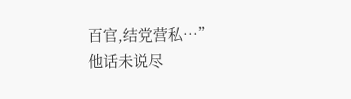百官,结党营私…”
他话未说尽